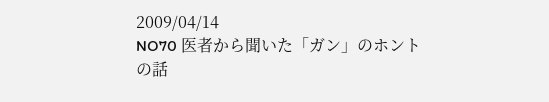2009/04/14
NO70 医者から聞いた「ガン」のホントの話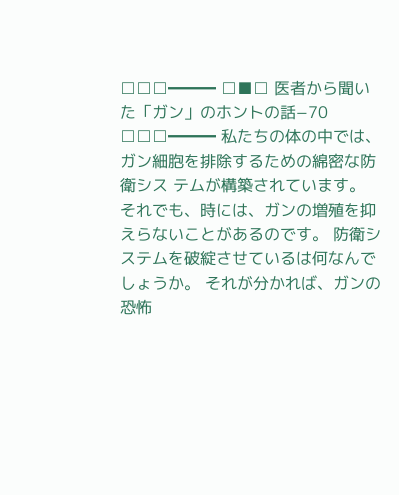□□□━━━ □■□ 医者から聞いた「ガン」のホントの話−70 □□□━━━ 私たちの体の中では、ガン細胞を排除するための綿密な防衛シス テムが構築されています。 それでも、時には、ガンの増殖を抑えらないことがあるのです。 防衛システムを破綻させているは何なんでしょうか。 それが分かれば、ガンの恐怖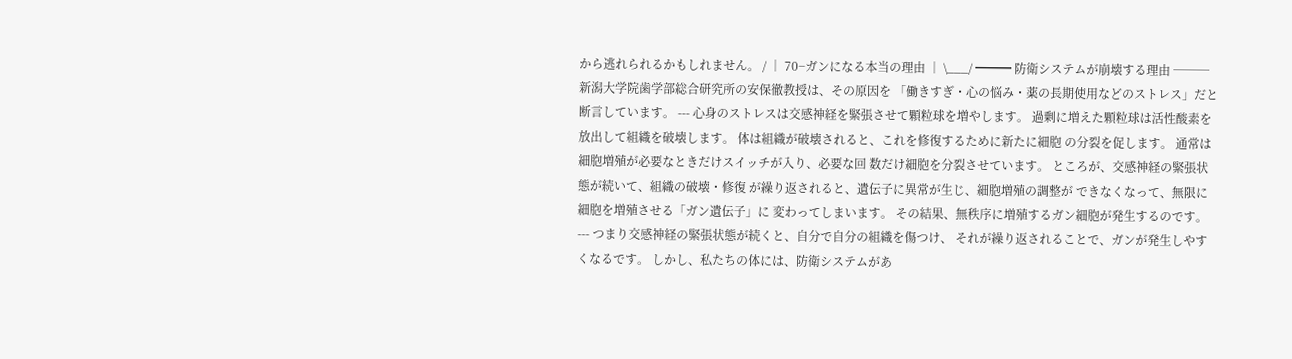から逃れられるかもしれません。 / │ 70−ガンになる本当の理由 │ \___/ ━━━ 防衛システムが崩壊する理由 ─── 新潟大学院歯学部総合研究所の安保徹教授は、その原因を 「働きすぎ・心の悩み・薬の長期使用などのストレス」だと 断言しています。 --- 心身のストレスは交感神経を緊張させて顆粒球を増やします。 過剰に増えた顆粒球は活性酸素を放出して組織を破壊します。 体は組織が破壊されると、これを修復するために新たに細胞 の分裂を促します。 通常は細胞増殖が必要なときだけスイッチが入り、必要な回 数だけ細胞を分裂させています。 ところが、交感神経の緊張状態が続いて、組織の破壊・修復 が繰り返されると、遺伝子に異常が生じ、細胞増殖の調整が できなくなって、無限に細胞を増殖させる「ガン遺伝子」に 変わってしまいます。 その結果、無秩序に増殖するガン細胞が発生するのです。 --- つまり交感神経の緊張状態が続くと、自分で自分の組織を傷つけ、 それが繰り返されることで、ガンが発生しやすくなるです。 しかし、私たちの体には、防衛システムがあ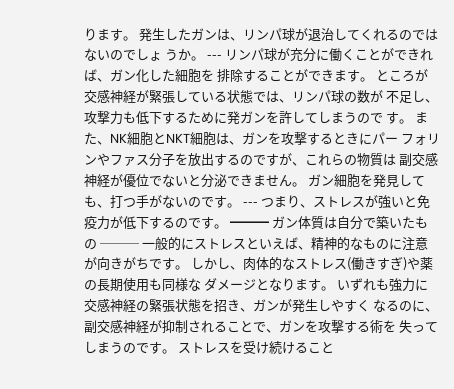ります。 発生したガンは、リンパ球が退治してくれるのではないのでしょ うか。 --- リンパ球が充分に働くことができれば、ガン化した細胞を 排除することができます。 ところが交感神経が緊張している状態では、リンパ球の数が 不足し、攻撃力も低下するために発ガンを許してしまうので す。 また、NK細胞とNKT細胞は、ガンを攻撃するときにパー フォリンやファス分子を放出するのですが、これらの物質は 副交感神経が優位でないと分泌できません。 ガン細胞を発見しても、打つ手がないのです。 --- つまり、ストレスが強いと免疫力が低下するのです。 ━━━ ガン体質は自分で築いたもの ─── 一般的にストレスといえば、精神的なものに注意が向きがちです。 しかし、肉体的なストレス(働きすぎ)や薬の長期使用も同様な ダメージとなります。 いずれも強力に交感神経の緊張状態を招き、ガンが発生しやすく なるのに、副交感神経が抑制されることで、ガンを攻撃する術を 失ってしまうのです。 ストレスを受け続けること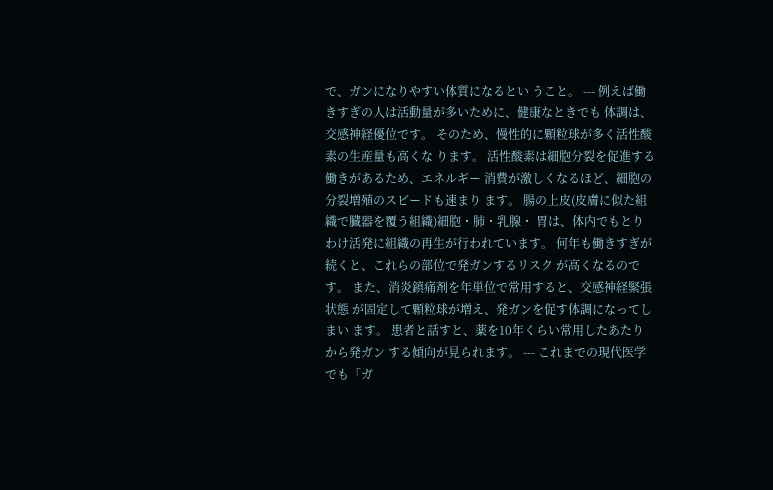で、ガンになりやすい体質になるとい うこと。 --- 例えば働きすぎの人は活動量が多いために、健康なときでも 体調は、交感神経優位です。 そのため、慢性的に顆粒球が多く活性酸素の生産量も高くな ります。 活性酸素は細胞分裂を促進する働きがあるため、エネルギー 消費が激しくなるほど、細胞の分裂増殖のスピードも速まり ます。 腸の上皮(皮膚に似た組織で臓器を覆う組織)細胞・肺・乳腺・ 胃は、体内でもとりわけ活発に組織の再生が行われています。 何年も働きすぎが続くと、これらの部位で発ガンするリスク が高くなるのです。 また、消炎鎮痛剤を年単位で常用すると、交感神経緊張状態 が固定して顆粒球が増え、発ガンを促す体調になってしまい ます。 患者と話すと、薬を10年くらい常用したあたりから発ガン する傾向が見られます。 --- これまでの現代医学でも「ガ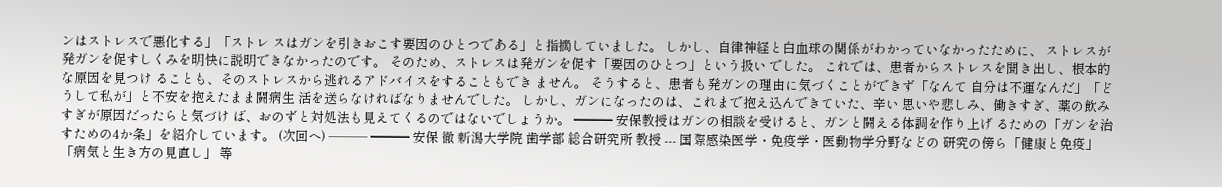ンはストレスで悪化する」「ストレ スはガンを引きおこす要因のひとつである」と指摘していました。 しかし、自律神経と白血球の関係がわかっていなかったために、 ストレスが発ガンを促すしくみを明快に説明できなかったのです。 そのため、ストレスは発ガンを促す「要因のひとつ」という扱い でした。 これでは、患者からストレスを聞き出し、根本的な原因を見つけ ることも、そのストレスから逃れるアドバイスをすることもでき ません。 そうすると、患者も発ガンの理由に気づくことができず「なんて 自分は不運なんだ」「どうして私が」と不安を抱えたまま闘病生 活を送らなければなりませんでした。 しかし、ガンになったのは、これまで抱え込んできていた、辛い 思いや悲しみ、働きすぎ、薬の飲みすぎが原因だったらと気づけ ば、おのずと対処法も見えてくるのではないでしょうか。 ━━━ 安保教授はガンの相談を受けると、ガンと闘える体調を作り上げ るための「ガンを治すための4か条」を紹介しています。 (次回へ) ─── ━━━ 安保 徹 新潟大学院 歯学部 総合研究所 教授 --- 国際感染医学・免疫学・医動物学分野などの 研究の傍ら「健康と免疫」「病気と生き方の見直し」 等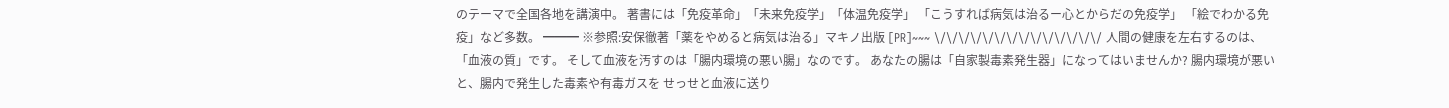のテーマで全国各地を講演中。 著書には「免疫革命」「未来免疫学」「体温免疫学」 「こうすれば病気は治るー心とからだの免疫学」 「絵でわかる免疫」など多数。 ━━━ ※参照:安保徹著「薬をやめると病気は治る」マキノ出版 [PR]~~~ \/\/\/\/\/\/\/\/\/\/\/\/\/\/ 人間の健康を左右するのは、「血液の質」です。 そして血液を汚すのは「腸内環境の悪い腸」なのです。 あなたの腸は「自家製毒素発生器」になってはいませんか? 腸内環境が悪いと、腸内で発生した毒素や有毒ガスを せっせと血液に送り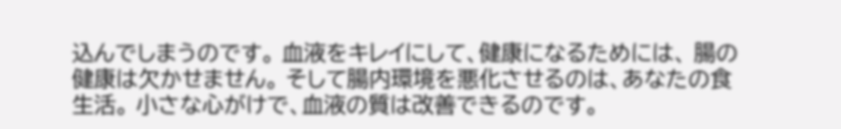込んでしまうのです。 血液をキレイにして、健康になるためには、 腸の健康は欠かせません。 そして腸内環境を悪化させるのは、あなたの食生活。 小さな心がけで、血液の質は改善できるのです。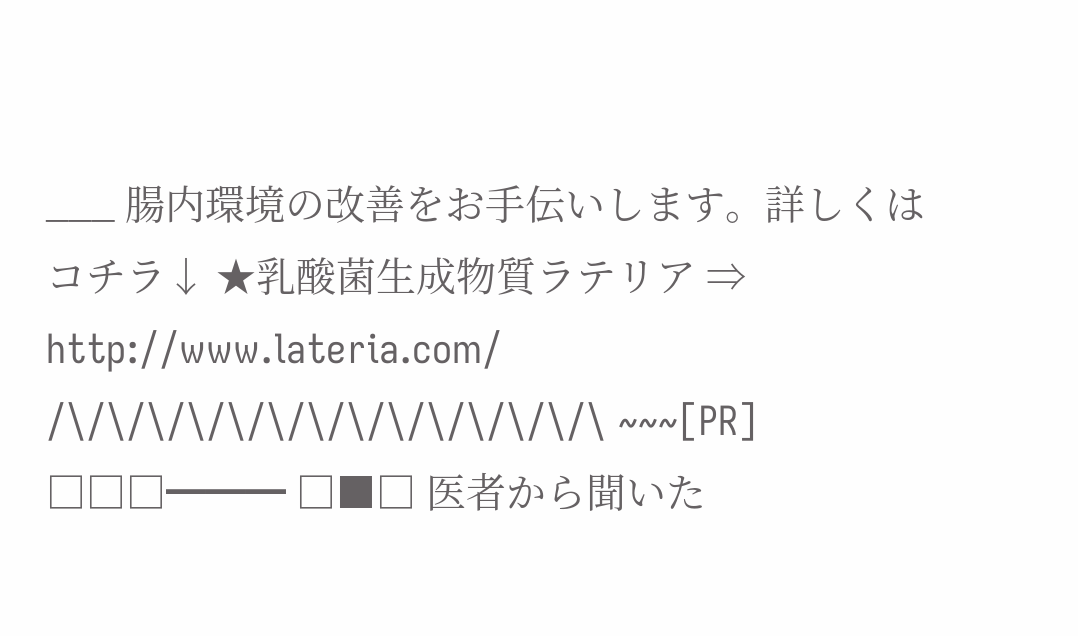___ 腸内環境の改善をお手伝いします。詳しくはコチラ↓ ★乳酸菌生成物質ラテリア ⇒ http://www.lateria.com/  /\/\/\/\/\/\/\/\/\/\/\/\/\/\ ~~~[PR] □□□━━━ □■□ 医者から聞いた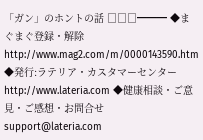「ガン」のホントの話 □□□━━━ ◆まぐまぐ登録・解除 http://www.mag2.com/m/0000143590.htm ◆発行:ラテリア・カスタマーセンター http://www.lateria.com ◆健康相談・ご意見・ご感想・お問合せ support@lateria.com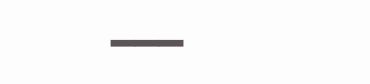━━━